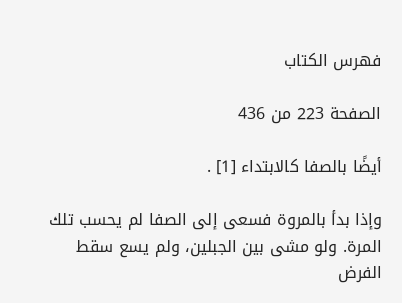فهرس الكتاب

الصفحة 223 من 436

أيضًا بالصفا كالابتداء [1] .

وإذا بدأ بالمروة فسعى إلى الصفا لم يحسب تلك المرة. ولو مشى بين الجبلين، ولم يسع سقط الفرض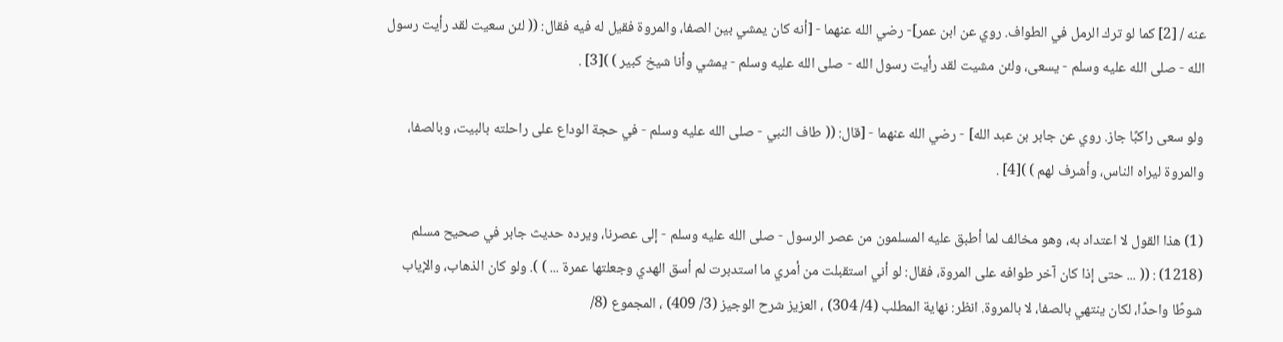عنه / [2] كما لو ترك الرمل في الطواف. روي عن ابن عمر]- رضي الله عنهما - [أنه كان يمشي بين الصفا، والمروة فقيل له فيه فقال: (( لئن سعيت لقد رأيت رسول الله - صلى الله عليه وسلم - يسعى، ولئن مشيت لقد رأيت رسول الله - صلى الله عليه وسلم - يمشي وأنا شيخ كبير ) )[3] .

ولو سعى راكبًا جاز. روي عن جابر بن عبد الله] - رضي الله عنهما - [قال: (( طاف النبي - صلى الله عليه وسلم - في حجة الوداع على راحلته بالبيت، وبالصفا، والمروة ليراه الناس، وأشرف لهم ) )[4] .

(1) هذا القول لا اعتداد به، وهو مخالف لما أطبق عليه المسلمون من عصر الرسول - صلى الله عليه وسلم - إلى عصرنا، ويرده حديث جابر في صحيح مسلم (1218) : (( ... حتى إذا كان آخر طوافه على المروة، فقال: لو أني استقبلت من أمري ما استدبرت لم أسق الهدي وجعلتها عمرة ... ) ). ولو كان الذهاب، والإياب شوطًا واحدًا، لكان ينتهي بالصفا، لا بالمروة. انظر: نهاية المطلب (4/ 304) ، العزيز شرح الوجيز (3/ 409) ، المجموع (8/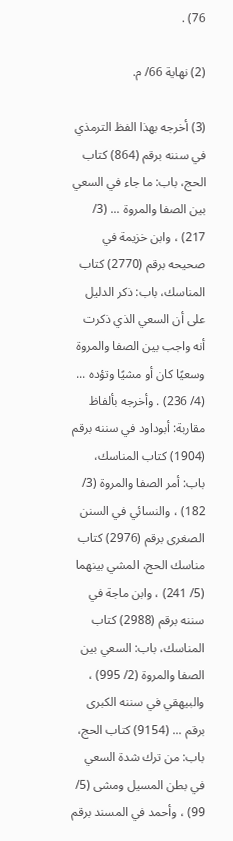76) .

(2) نهاية 66/ م.

(3) أخرجه بهذا الفظ الترمذي في سننه برقم (864) كتاب الحج، باب: ما جاء في السعي بين الصفا والمروة ... (3/ 217) ، وابن خزيمة في صحيحه برقم (2770) كتاب المناسك، باب: ذكر الدليل على أن السعي الذي ذكرت أنه واجب بين الصفا والمروة وسعيًا كان أو مشيًا وتؤده ... (4/ 236) . وأخرجه بألفاظ مقاربة: أبوداود في سننه برقم (1904) كتاب المناسك، باب: أمر الصفا والمروة (3/ 182) ، والنسائي في السنن الصغرى برقم (2976) كتاب مناسك الحج، المشي بينهما (5/ 241) ، وابن ماجة في سننه برقم (2988) كتاب المناسك، باب: السعي بين الصفا والمروة (2/ 995) ، والبيهقي في سننه الكبرى برقم ... (9154) كتاب الحج، باب: من ترك شدة السعي في بطن المسيل ومشى (5/ 99) ، وأحمد في المسند برقم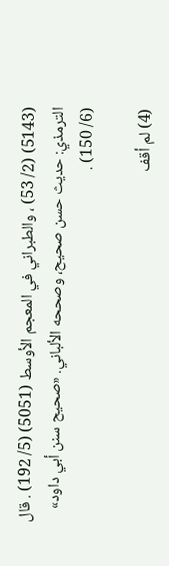(5143) (2/ 53) ، والطبراني في المعجم الأوسط (5051) (5/ 192) . قال الترمذي: حديث حسن صحيح، وصححه الألباني. «صحيح سنن أبي داود» (6/ 150) .

(4) لم أقف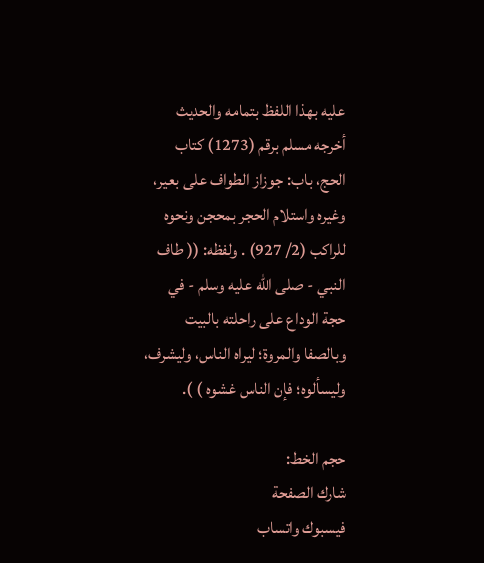عليه بهذا اللفظ بتمامه والحديث أخرجه مسلم برقم (1273) كتاب الحج، باب: جوزاز الطواف على بعير، وغيره واستلام الحجر بمحجن ونحوه للراكب (2/ 927) . ولفظه: (( طاف النبي - صلى الله عليه وسلم - في حجة الوداع على راحلته بالبيت وبالصفا والمروة؛ ليراه الناس، وليشرف، وليسألوه؛ فإن الناس غشوه ) ).

حجم الخط:
شارك الصفحة
فيسبوك واتساب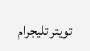تويتر تليجرام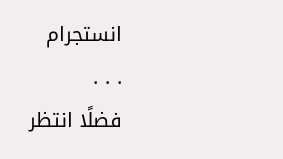انستجرام
. . .
فضلًا انتظر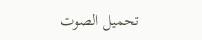تحميل الصوت